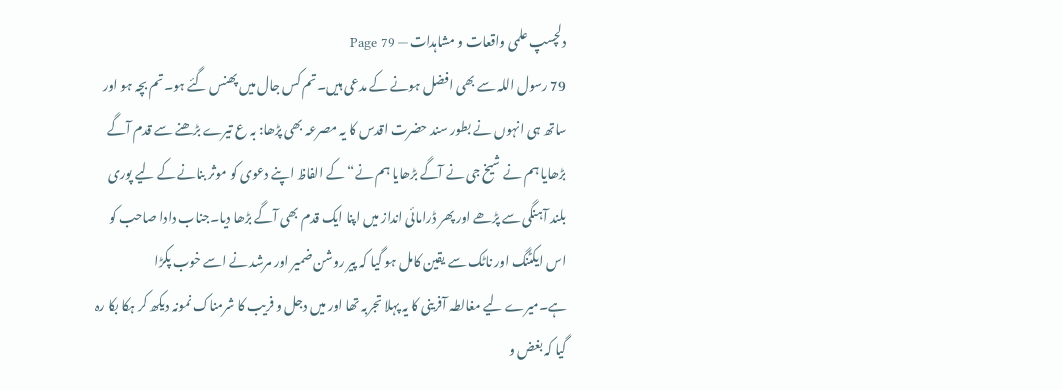دلچسپ علمی واقعات و مشاہدات — Page 79
79 رسول اللہ سے بھی افضل ہونے کے مدعی ہیں۔تم کس جال میں پھنس گئے ہو۔تم بچہ ہو اور ساتھ ہی انہوں نے بطور سند حضرت اقدس کا یہ مصرعہ بھی پڑھا: بہ ع تیرے بڑھنے سے قدم آگے بڑھایا ہم نے شیخ جی نے آگے بڑھایا ہم نے“ کے الفاظ اپنے دعوی کو موثر بنانے کے لیے پوری بلند آہنگی سے پڑھے اور پھر ڈرامائی انداز میں اپنا ایک قدم بھی آگے بڑھا دیا۔جناب دادا صاحب کو اس ایکٹنگ اور ناٹک سے یقین کامل ہو گیا کہ پیر روشن ضمیر اور مرشد نے اسے خوب پکڑا ہے۔میرے لیے مغالطہ آفرینی کا یہ پہلا تجربہ تھا اور میں دجل و فریب کا شرمناک نمونہ دیکھ کر ہکا بکا رہ گیا کہ بغض و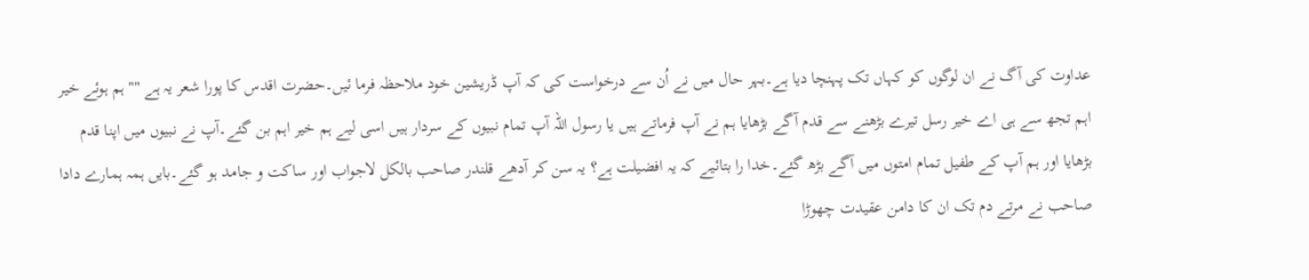عداوت کی آگ نے ان لوگوں کو کہاں تک پہنچا دیا ہے۔بہر حال میں نے اُن سے درخواست کی کہ آپ ڈریشین خود ملاحظہ فرما ئیں۔حضرت اقدس کا پورا شعر یہ ہے "" ہم ہوئے خیر اہم تجھ سے ہی اے خیر رسل تیرے بڑھنے سے قدم آگے بڑھایا ہم نے آپ فرماتے ہیں یا رسول اللہ آپ تمام نبیوں کے سردار ہیں اسی لیے ہم خیر اہم بن گئے۔آپ نے نبیوں میں اپنا قدم بڑھایا اور ہم آپ کے طفیل تمام امتوں میں آگے بڑھ گئے۔خدا را بتائیے کہ یہ افضیلت ہے؟ یہ سن کر آدھے قلندر صاحب بالکل لاجواب اور ساکت و جامد ہو گئے۔بایں ہمہ ہمارے دادا صاحب نے مرتے دم تک ان کا دامن عقیدت چھوڑا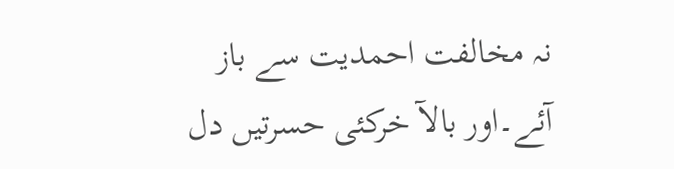نہ مخالفت احمدیت سے باز آئے۔اور بالآ خرکئی حسرتیں دل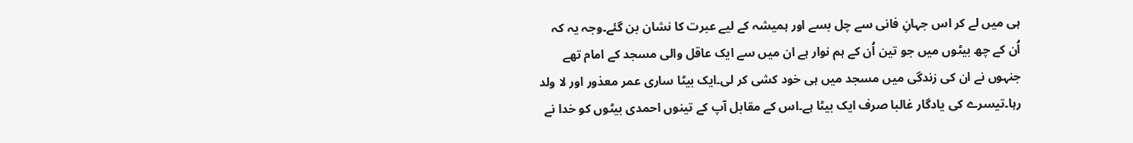ہی میں لے کر اس جہانِ فانی سے چل بسے اور ہمیشہ کے لیے عبرت کا نشان بن گئے۔وجہ یہ کہ اُن کے چھ بیٹوں میں جو تین اُن کے ہم نوار ہے ان میں سے ایک عاقل والی مسجد کے امام تھے جنہوں نے ان کی زندگی میں مسجد میں ہی خود کشی کر لی۔ایک بیٹا ساری عمر معذور اور لا ولد رہا۔تیسرے کی یادگار غالبا صرف ایک بیٹا ہے۔اس کے مقابل آپ کے تینوں احمدی بیٹوں کو خدا نے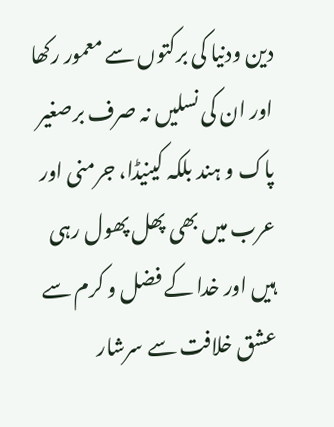دین ودنیا کی برکتوں سے معمور رکھا اور ان کی نسلیں نہ صرف برصغیر پاک و ہند بلکہ کینیڈا، جرمنی اور عرب میں بھی پھل پھول رہی ہیں اور خدا کے فضل و کرم سے عشق خلافت سے سرشار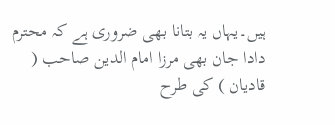ہیں۔یہاں یہ بتانا بھی ضروری ہے کہ محترم دادا جان بھی مرزا امام الدین صاحب ( قادیان ) کی طرح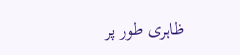ظاہری طور پر